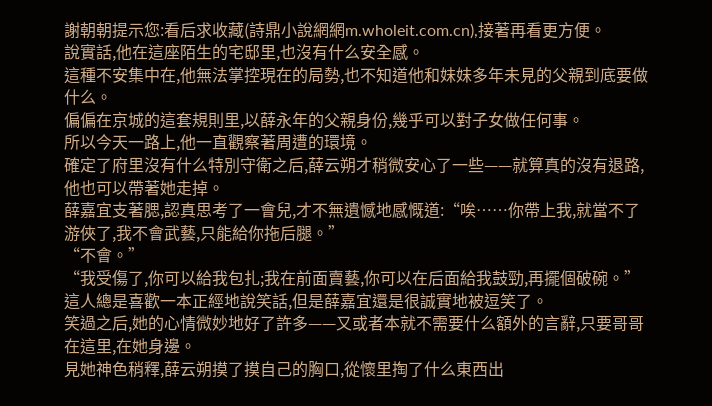謝朝朝提示您:看后求收藏(詩鼎小說網網m.wholeit.com.cn),接著再看更方便。
說實話,他在這座陌生的宅邸里,也沒有什么安全感。
這種不安集中在,他無法掌控現在的局勢,也不知道他和妹妹多年未見的父親到底要做什么。
偏偏在京城的這套規則里,以薛永年的父親身份,幾乎可以對子女做任何事。
所以今天一路上,他一直觀察著周遭的環境。
確定了府里沒有什么特別守衛之后,薛云朔才稍微安心了一些——就算真的沒有退路,他也可以帶著她走掉。
薛嘉宜支著腮,認真思考了一會兒,才不無遺憾地感慨道:“唉……你帶上我,就當不了游俠了,我不會武藝,只能給你拖后腿。”
“不會。”
“我受傷了,你可以給我包扎;我在前面賣藝,你可以在后面給我鼓勁,再擺個破碗。”
這人總是喜歡一本正經地說笑話,但是薛嘉宜還是很誠實地被逗笑了。
笑過之后,她的心情微妙地好了許多——又或者本就不需要什么額外的言辭,只要哥哥在這里,在她身邊。
見她神色稍釋,薛云朔摸了摸自己的胸口,從懷里掏了什么東西出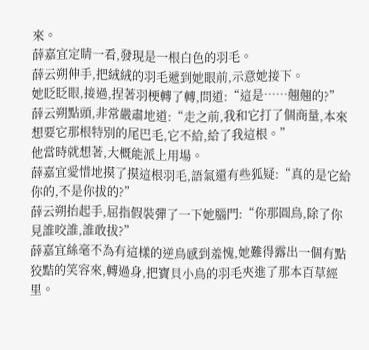來。
薛嘉宜定睛一看,發現是一根白色的羽毛。
薛云朔伸手,把絨絨的羽毛遞到她眼前,示意她接下。
她眨眨眼,接過,捏著羽梗轉了轉,問道:“這是……翹翹的?”
薛云朔點頭,非常嚴肅地道:“走之前,我和它打了個商量,本來想要它那根特別的尾巴毛,它不給,給了我這根。”
他當時就想著,大概能派上用場。
薛嘉宜愛惜地摸了摸這根羽毛,語氣還有些狐疑:“真的是它給你的,不是你拔的?”
薛云朔抬起手,屈指假裝彈了一下她腦門:“你那圓鳥,除了你見誰咬誰,誰敢拔?”
薛嘉宜絲毫不為有這樣的逆鳥感到羞愧,她難得露出一個有點狡黠的笑容來,轉過身,把寶貝小鳥的羽毛夾進了那本百草經里。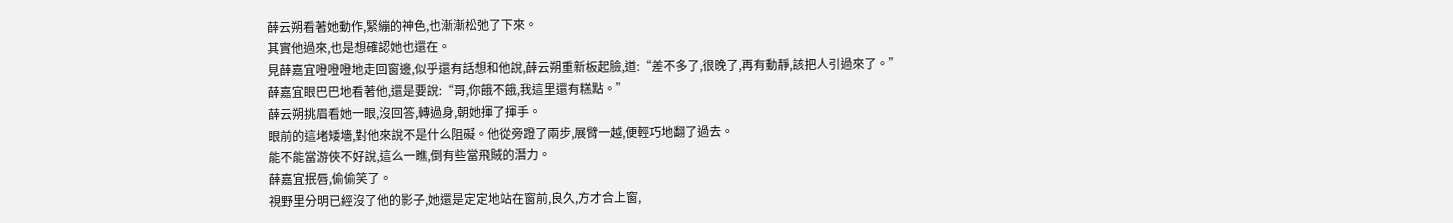薛云朔看著她動作,緊繃的神色,也漸漸松弛了下來。
其實他過來,也是想確認她也還在。
見薛嘉宜噔噔噔地走回窗邊,似乎還有話想和他說,薛云朔重新板起臉,道:“差不多了,很晚了,再有動靜,該把人引過來了。”
薛嘉宜眼巴巴地看著他,還是要說:“哥,你餓不餓,我這里還有糕點。”
薛云朔挑眉看她一眼,沒回答,轉過身,朝她揮了揮手。
眼前的這堵矮墻,對他來說不是什么阻礙。他從旁蹬了兩步,展臂一越,便輕巧地翻了過去。
能不能當游俠不好說,這么一瞧,倒有些當飛賊的潛力。
薛嘉宜抿唇,偷偷笑了。
視野里分明已經沒了他的影子,她還是定定地站在窗前,良久,方才合上窗,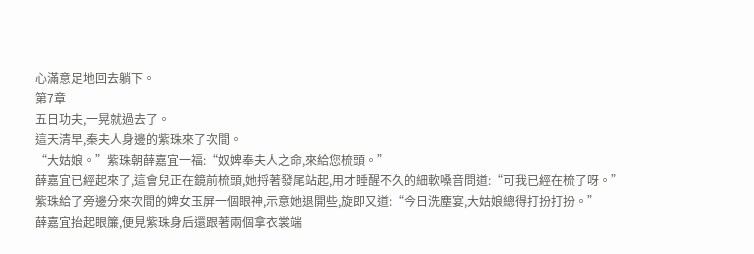心滿意足地回去躺下。
第7章
五日功夫,一晃就過去了。
這天清早,秦夫人身邊的紫珠來了次間。
“大姑娘。”紫珠朝薛嘉宜一福:“奴婢奉夫人之命,來給您梳頭。”
薛嘉宜已經起來了,這會兒正在鏡前梳頭,她捋著發尾站起,用才睡醒不久的細軟嗓音問道:“可我已經在梳了呀。”
紫珠給了旁邊分來次間的婢女玉屏一個眼神,示意她退開些,旋即又道:“今日洗塵宴,大姑娘總得打扮打扮。”
薛嘉宜抬起眼簾,便見紫珠身后還跟著兩個拿衣裳端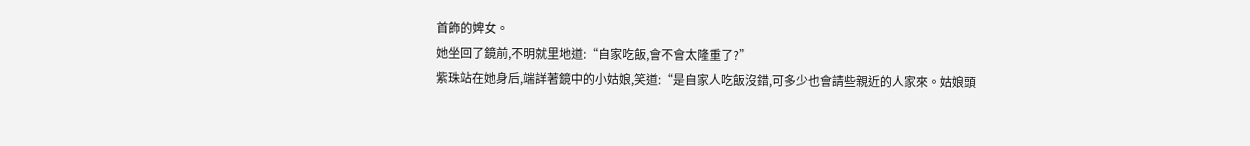首飾的婢女。
她坐回了鏡前,不明就里地道:“自家吃飯,會不會太隆重了?”
紫珠站在她身后,端詳著鏡中的小姑娘,笑道:“是自家人吃飯沒錯,可多少也會請些親近的人家來。姑娘頭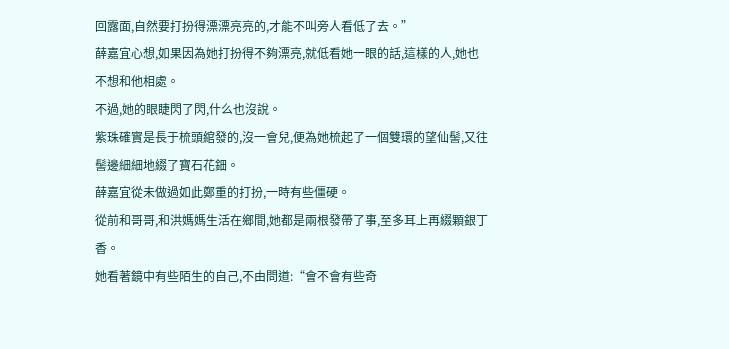回露面,自然要打扮得漂漂亮亮的,才能不叫旁人看低了去。”
薛嘉宜心想,如果因為她打扮得不夠漂亮,就低看她一眼的話,這樣的人,她也不想和他相處。
不過,她的眼睫閃了閃,什么也沒說。
紫珠確實是長于梳頭綰發的,沒一會兒,便為她梳起了一個雙環的望仙髻,又往髻邊細細地綴了寶石花鈿。
薛嘉宜從未做過如此鄭重的打扮,一時有些僵硬。
從前和哥哥,和洪媽媽生活在鄉間,她都是兩根發帶了事,至多耳上再綴顆銀丁香。
她看著鏡中有些陌生的自己,不由問道:“會不會有些奇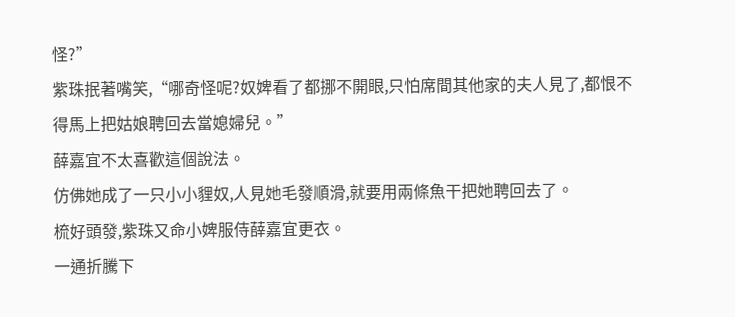怪?”
紫珠抿著嘴笑,“哪奇怪呢?奴婢看了都挪不開眼,只怕席間其他家的夫人見了,都恨不得馬上把姑娘聘回去當媳婦兒。”
薛嘉宜不太喜歡這個說法。
仿佛她成了一只小小貍奴,人見她毛發順滑,就要用兩條魚干把她聘回去了。
梳好頭發,紫珠又命小婢服侍薛嘉宜更衣。
一通折騰下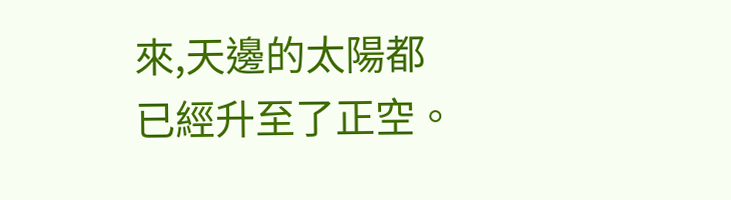來,天邊的太陽都已經升至了正空。